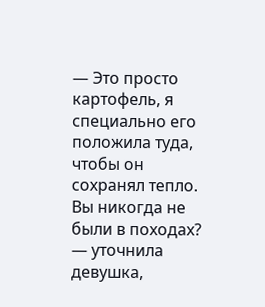— Это просто картофель, я специально его положила туда, чтобы он сохранял тепло. Вы никогда не были в походах? — уточнила девушка,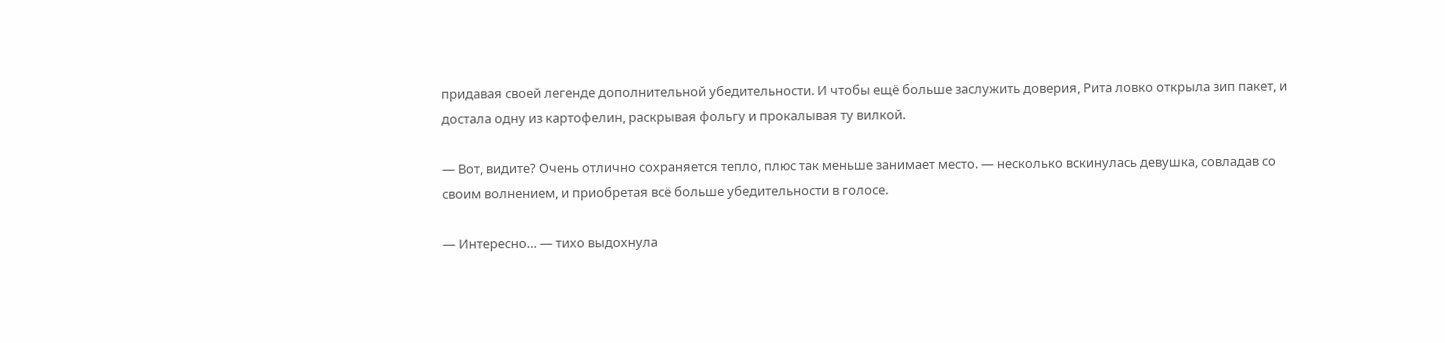придавая своей легенде дополнительной убедительности. И чтобы ещё больше заслужить доверия, Рита ловко открыла зип пакет, и достала одну из картофелин, раскрывая фольгу и прокалывая ту вилкой.

— Вот, видите? Очень отлично сохраняется тепло, плюс так меньше занимает место. — несколько вскинулась девушка, совладав со своим волнением, и приобретая всё больше убедительности в голосе.

— Интересно… — тихо выдохнула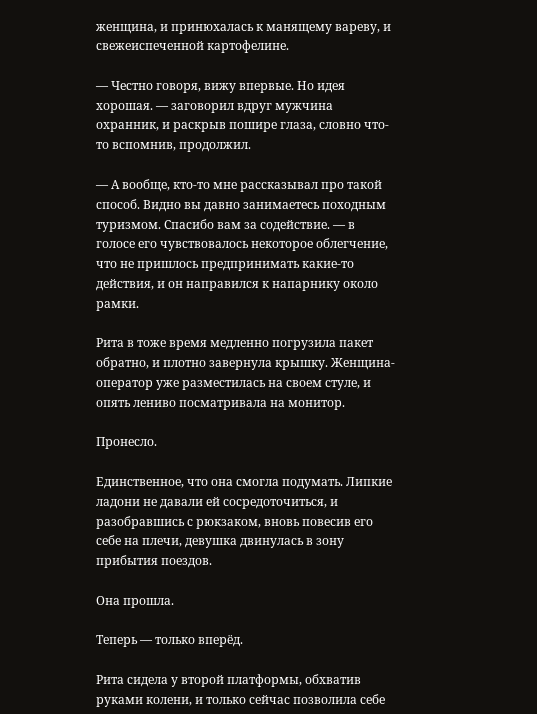женщина, и принюхалась к манящему вареву, и свежеиспеченной картофелине.

— Честно говоря, вижу впервые. Но идея хорошая. — заговорил вдруг мужчина охранник, и раскрыв пошире глаза, словно что-то вспомнив, продолжил.

— А вообще, кто-то мне рассказывал про такой способ. Видно вы давно занимаетесь походным туризмом. Спасибо вам за содействие. — в голосе его чувствовалось некоторое облегчение, что не пришлось предпринимать какие-то действия, и он направился к напарнику около рамки.

Рита в тоже время медленно погрузила пакет обратно, и плотно завернула крышку. Женщина-оператор уже разместилась на своем стуле, и опять лениво посматривала на монитор.

Пронесло.

Единственное, что она смогла подумать. Липкие ладони не давали ей сосредоточиться, и разобравшись с рюкзаком, вновь повесив его себе на плечи, девушка двинулась в зону прибытия поездов.

Она прошла.

Теперь — только вперёд.

Рита сидела у второй платформы, обхватив руками колени, и только сейчас позволила себе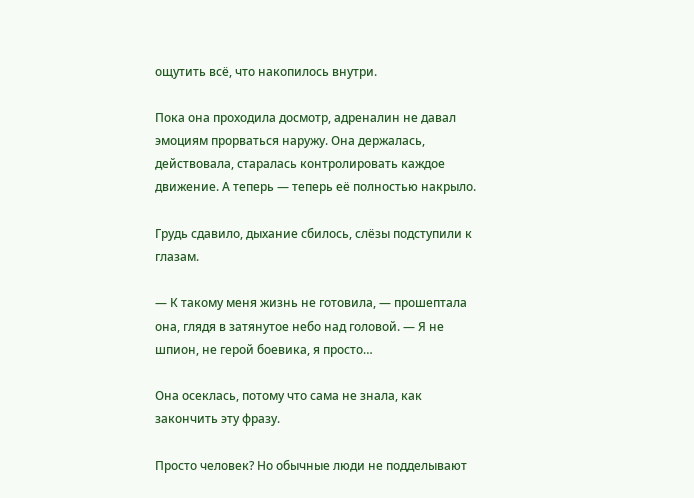ощутить всё, что накопилось внутри.

Пока она проходила досмотр, адреналин не давал эмоциям прорваться наружу. Она держалась, действовала, старалась контролировать каждое движение. А теперь — теперь её полностью накрыло.

Грудь сдавило, дыхание сбилось, слёзы подступили к глазам.

— К такому меня жизнь не готовила, — прошептала она, глядя в затянутое небо над головой. — Я не шпион, не герой боевика, я просто…

Она осеклась, потому что сама не знала, как закончить эту фразу.

Просто человек? Но обычные люди не подделывают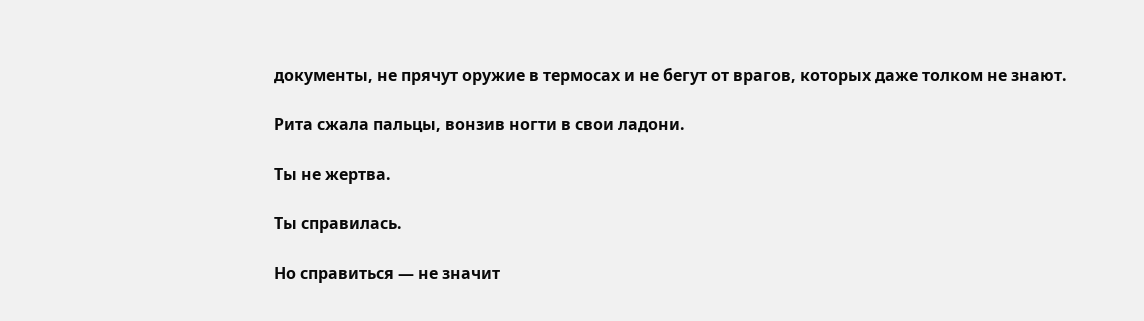документы, не прячут оружие в термосах и не бегут от врагов, которых даже толком не знают.

Рита сжала пальцы, вонзив ногти в свои ладони.

Ты не жертва.

Ты справилась.

Но справиться — не значит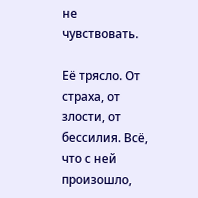не чувствовать.

Её трясло. От страха, от злости, от бессилия. Всё, что с ней произошло,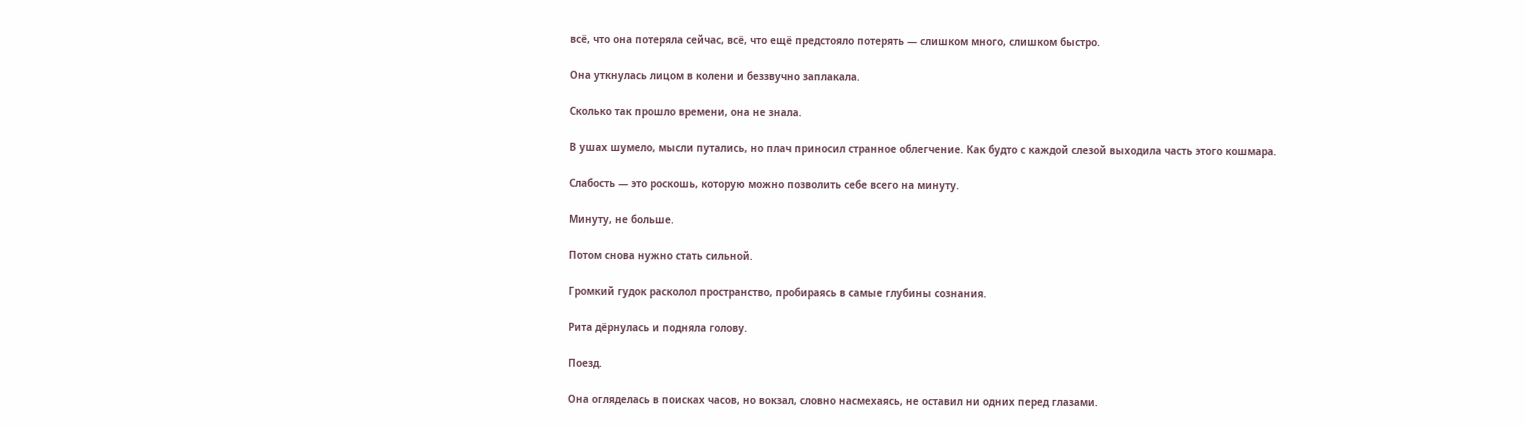всё, что она потеряла сейчас, всё, что ещё предстояло потерять — слишком много, слишком быстро.

Она уткнулась лицом в колени и беззвучно заплакала.

Сколько так прошло времени, она не знала.

В ушах шумело, мысли путались, но плач приносил странное облегчение. Как будто с каждой слезой выходила часть этого кошмара.

Слабость — это роскошь, которую можно позволить себе всего на минуту.

Минуту, не больше.

Потом снова нужно стать сильной.

Громкий гудок расколол пространство, пробираясь в самые глубины сознания.

Рита дёрнулась и подняла голову.

Поезд.

Она огляделась в поисках часов, но вокзал, словно насмехаясь, не оставил ни одних перед глазами.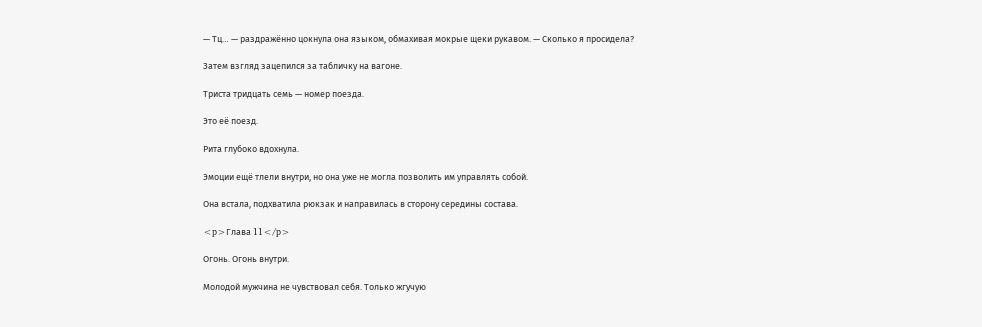— Тц… — раздражённо цокнула она языком, обмахивая мокрые щеки рукавом. — Сколько я просидела?

Затем взгляд зацепился за табличку на вагоне.

Триста тридцать семь — номер поезда.

Это её поезд.

Рита глубоко вдохнула.

Эмоции ещё тлели внутри, но она уже не могла позволить им управлять собой.

Она встала, подхватила рюкзак и направилась в сторону середины состава.

<p>Глава 11</p>

Огонь. Огонь внутри.

Молодой мужчина не чувствовал себя. Только жгучую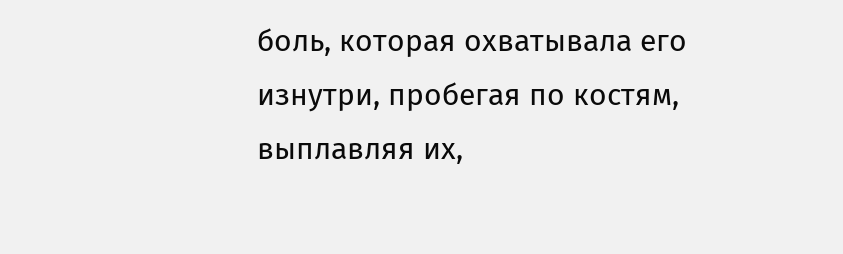боль, которая охватывала его изнутри, пробегая по костям, выплавляя их,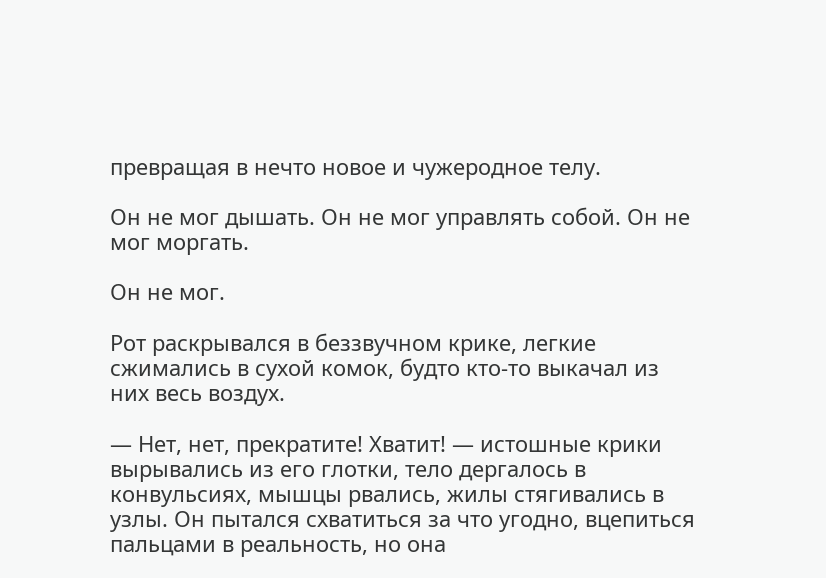превращая в нечто новое и чужеродное телу.

Он не мог дышать. Он не мог управлять собой. Он не мог моргать.

Он не мог.

Рот раскрывался в беззвучном крике, легкие сжимались в сухой комок, будто кто-то выкачал из них весь воздух.

— Нет, нет, прекратите! Хватит! — истошные крики вырывались из его глотки, тело дергалось в конвульсиях, мышцы рвались, жилы стягивались в узлы. Он пытался схватиться за что угодно, вцепиться пальцами в реальность, но она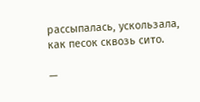рассыпалась, ускользала, как песок сквозь сито.

—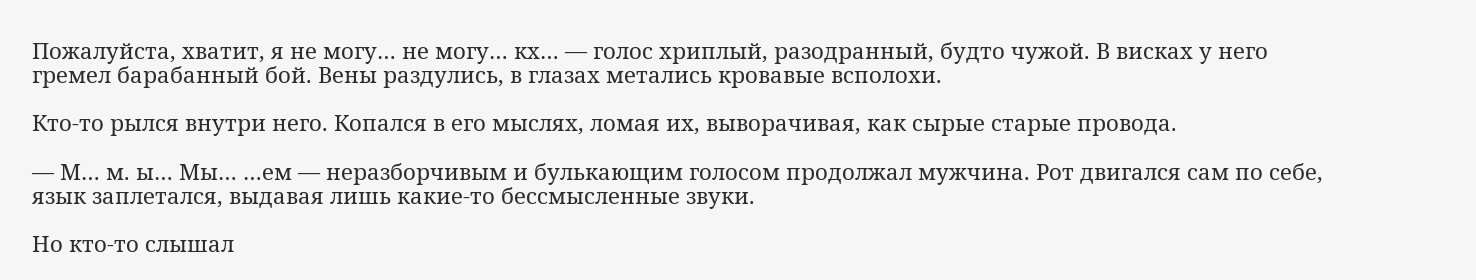Пожалуйста, хватит, я не могу… не могу… кх… — голос хриплый, разодранный, будто чужой. В висках у него гремел барабанный бой. Вены раздулись, в глазах метались кровавые всполохи.

Кто-то рылся внутри него. Копался в его мыслях, ломая их, выворачивая, как сырые старые провода.

— М… м. ы… Мы… …ем — неразборчивым и булькающим голосом продолжал мужчина. Рот двигался сам по себе, язык заплетался, выдавая лишь какие-то бессмысленные звуки.

Но кто-то слышал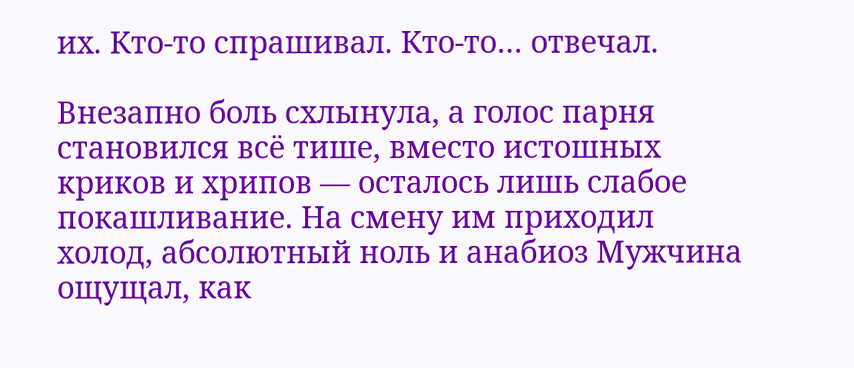их. Кто-то спрашивал. Кто-то… отвечал.

Внезапно боль схлынула, а голос парня становился всё тише, вместо истошных криков и хрипов — осталось лишь слабое покашливание. На смену им приходил холод, абсолютный ноль и анабиоз Мужчина ощущал, как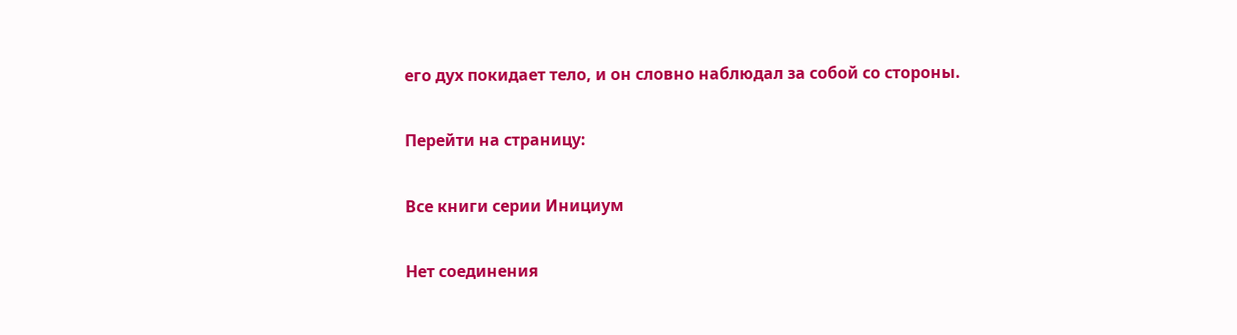его дух покидает тело, и он словно наблюдал за собой со стороны.

Перейти на страницу:

Все книги серии Инициум

Нет соединения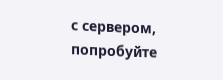с сервером, попробуйте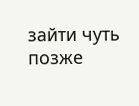зайти чуть позже